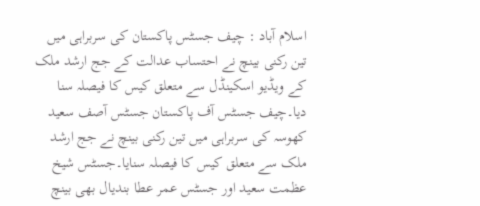اسلام آباد : چیف جسٹس پاکستان کی سربراہی میں تین رکنی بینچ نے احتساب عدالت کے جج ارشد ملک کے ویڈیو اسکینڈل سے متعلق کیس کا فیصلہ سنا دیا۔چیف جسٹس آف پاکستان جسٹس آصف سعید کھوسہ کی سربراہی میں تین رکنی بینچ نے جج ارشد ملک سے متعلق کیس کا فیصلہ سنایا۔جسٹس شیخ عظمت سعید اور جسٹس عمر عطا بندیال بھی بینچ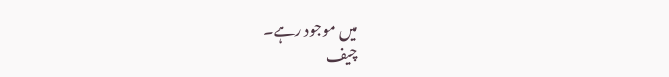میں موجود رہے۔
چیف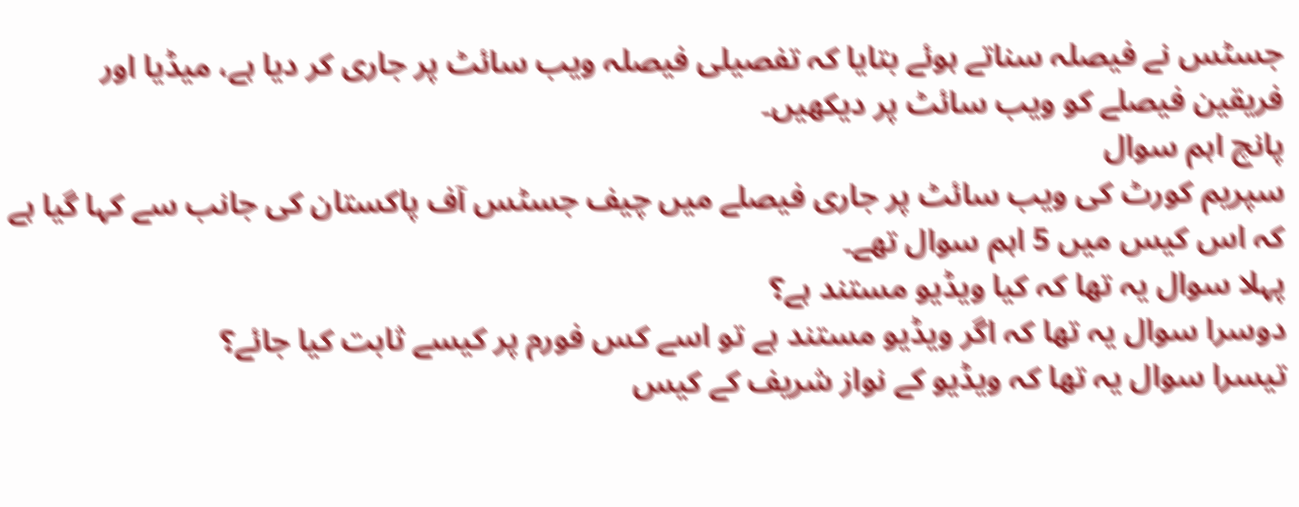جسٹس نے فیصلہ سناتے ہوئے بتایا کہ تفصیلی فیصلہ ویب سائٹ پر جاری کر دیا ہے، میڈیا اور فریقین فیصلے کو ویب سائٹ پر دیکھیں۔
پانچ اہم سوال
سپریم کورٹ کی ویب سائٹ پر جاری فیصلے میں چیف جسٹس آف پاکستان کی جانب سے کہا گیا ہے کہ اس کیس میں 5 اہم سوال تھے۔
پہلا سوال یہ تھا کہ کیا ویڈیو مستند ہے؟
دوسرا سوال یہ تھا کہ اگر ویڈیو مستند ہے تو اسے کس فورم پر کیسے ثابت کیا جائے؟
تیسرا سوال یہ تھا کہ ویڈیو کے نواز شریف کے کیس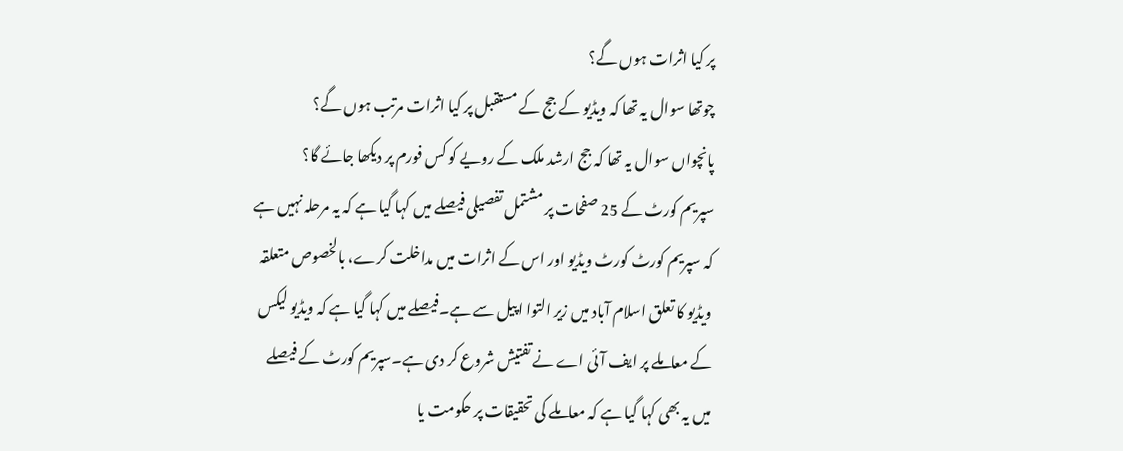پر کیا اثرات ہوں گے؟
چوتھا سوال یہ تھا کہ ویڈیو کے جج کے مستقبل پر کیا اثرات مرتب ہوں گے؟
پانچواں سوال یہ تھا کہ جج ارشد ملک کے رویے کو کس فورم پر دیکھا جائے گا؟
سپریم کورٹ کے 25 صفحات پر مشتمل تفصیلی فیصلے میں کہا گیا ہے کہ یہ مرحلہ نہیں ہے کہ سپریم کورٹ کورٹ ویڈیو اور اس کے اثرات میں مداخلت کرے، بالخصوص متعلقہ ویڈیو کا تعلق اسلام آباد میں زیر التوا اپیل سے ہے۔فیصلے میں کہا گیا ہے کہ ویڈیو لیکس کے معاملے پر ایف آئی اے نے تفتیش شروع کر دی ہے۔سپریم کورٹ کے فیصلے میں یہ بھی کہا گیا ہے کہ معاملے کی تحقیقات پر حکومت یا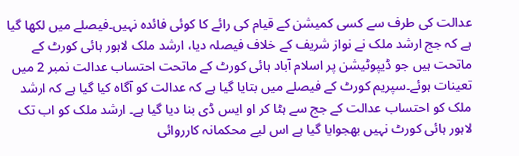عدالت کی طرف سے کسی کمیشن کے قیام کی رائے کا کوئی فائدہ نہیں۔فیصلے میں لکھا گیا ہے کہ جج ارشد ملک نے نواز شریف کے خلاف فیصلہ دیا، ارشد ملک لاہور ہائی کورٹ کے ماتحت ہیں جو ڈیپوٹیشن پر اسلام آباد ہائی کورٹ کے ماتحت احتساب عدالت نمبر 2 میں تعینات ہوئے۔سپریم کورٹ کے فیصلے میں بتایا گیا ہے کہ عدالت کو آگاہ کیا گیا ہے کہ ارشد ملک کو احتساب عدالت کے جج سے ہٹا کر او ایس ڈی بنا دیا گیا ہے۔ ارشد ملک کو اب تک لاہور ہائی کورٹ نہیں بھجوایا گیا ہے اس لیے محکمانہ کارروائی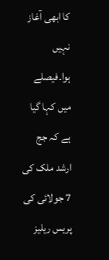کا ابھی آغاز نہیں ہوا۔فیصلے میں کہا گیا ہے کہ جج ارشد ملک کی 7 جولائی کی پریس ریلیز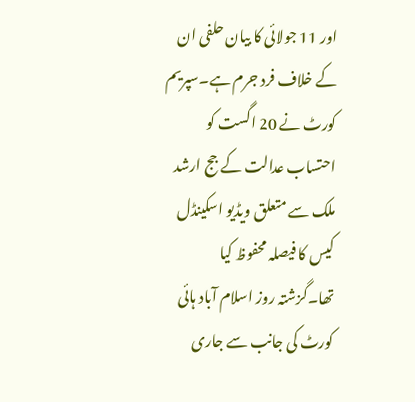اور 11 جولائی کا بیان حلفی ان کے خلاف فرد جرم ہے۔سپریم کورٹ نے 20 اگست کو احتساب عدالت کے جج ارشد ملک سے متعلق ویڈیو اسکینڈل کیس کا فیصلہ محفوظ کیا تھا۔گزشتہ روز اسلام آباد ہائی کورٹ کی جانب سے جاری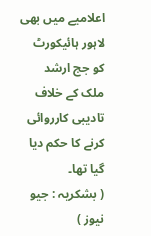اعلامیے میں بھی لاہور ہائیکورٹ کو جج ارشد ملک کے خلاف تادیبی کارروائی کرنے کا حکم دیا گیا تھا۔
( بشکریہ : جیو نیوز )